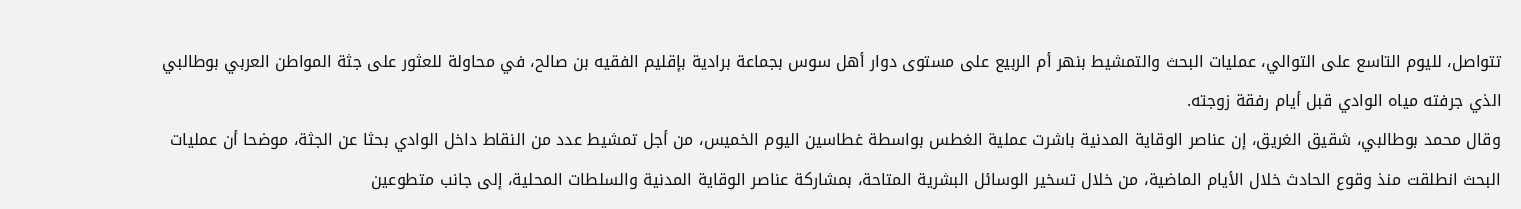تتواصل، لليوم التاسع على التوالي، عمليات البحث والتمشيط بنهر أم الربيع على مستوى دوار أهل سوس بجماعة برادية بإقليم الفقيه بن صالح، في محاولة للعثور على جثة المواطن العربي بوطالبي الذي جرفته مياه الوادي قبل أيام رفقة زوجته.
وقال محمد بوطالبي، شقيق الغريق، إن عناصر الوقاية المدنية باشرت عملية الغطس بواسطة غطاسين اليوم الخميس، من أجل تمشيط عدد من النقاط داخل الوادي بحثا عن الجثة، موضحا أن عمليات البحث انطلقت منذ وقوع الحادث خلال الأيام الماضية، من خلال تسخير الوسائل البشرية المتاحة، بمشاركة عناصر الوقاية المدنية والسلطات المحلية، إلى جانب متطوعين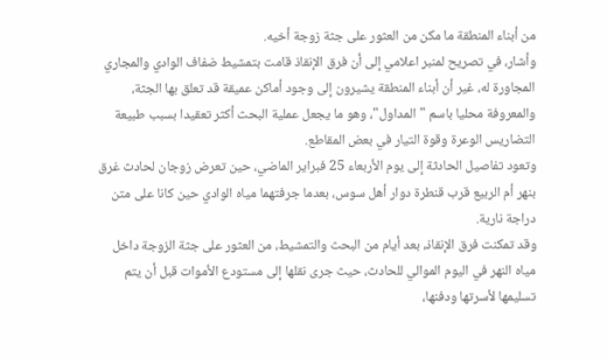من أبناء المنطقة ما مكن من العثور على جثة زوجة أخيه.
وأشار، في تصريح لمنبر اعلامي إلى أن فرق الإنقاذ قامت بتمشيط ضفاف الوادي والمجاري المجاورة له، غير أن أبناء المنطقة يشيرون إلى وجود أماكن عميقة قد تعلق بها الجثة، والمعروفة محليا باسم "المداول"، وهو ما يجعل عملية البحث أكثر تعقيدا بسبب طبيعة التضاريس الوعرة وقوة التيار في بعض المقاطع.
وتعود تفاصيل الحادثة إلى يوم الأربعاء 25 فبراير الماضي، حين تعرض زوجان لحادث غرق بنهر أم الربيع قرب قنطرة دوار أهل سوس، بعدما جرفتهما مياه الوادي حين كانا على متن دراجة نارية.
وقد تمكنت فرق الإنقاذ، بعد أيام من البحث والتمشيط، من العثور على جثة الزوجة داخل مياه النهر في اليوم الموالي للحادث، حيث جرى نقلها إلى مستودع الأموات قبل أن يتم تسليمها لأسرتها ودفنها،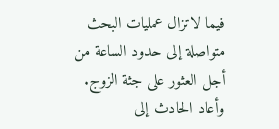فيما لاتزال عمليات البحث متواصلة إلى حدود الساعة من أجل العثور على جثة الزوج.
وأعاد الحادث إلى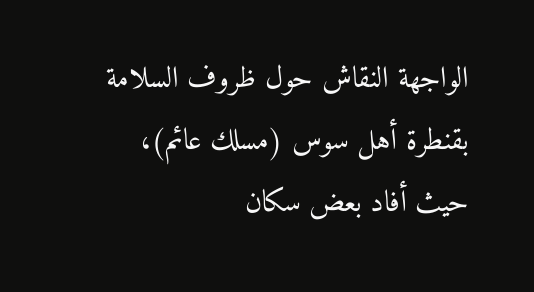الواجهة النقاش حول ظروف السلامة بقنطرة أهل سوس (مسلك عائم)، حيث أفاد بعض سكان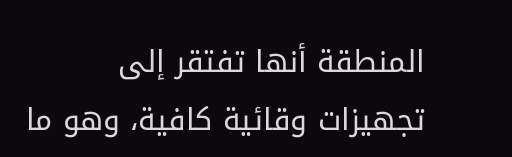المنطقة أنها تفتقر إلى تجهيزات وقائية كافية، وهو ما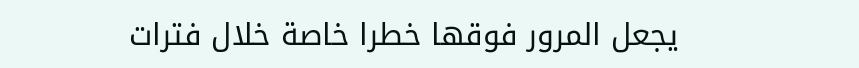يجعل المرور فوقها خطرا خاصة خلال فترات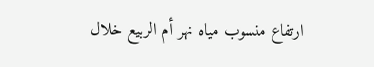ارتفاع منسوب مياه نهر أم الربيع خلال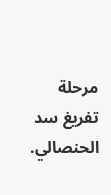مرحلة تفريغ سد الحنصالي.